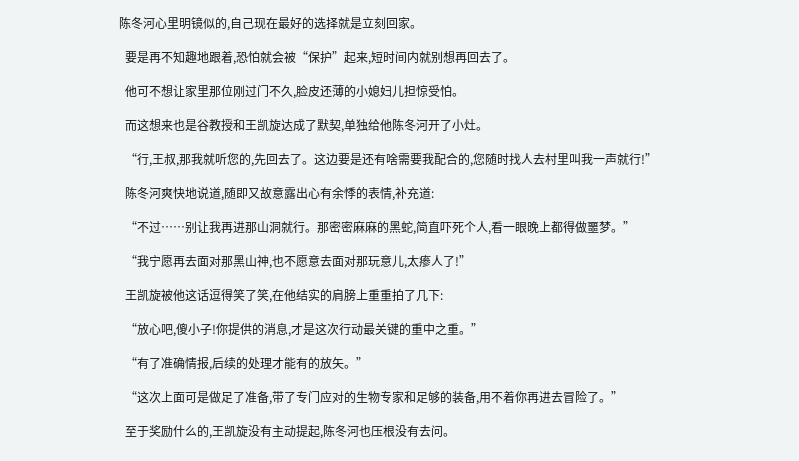陈冬河心里明镜似的,自己现在最好的选择就是立刻回家。

  要是再不知趣地跟着,恐怕就会被“保护”起来,短时间内就别想再回去了。

  他可不想让家里那位刚过门不久,脸皮还薄的小媳妇儿担惊受怕。

  而这想来也是谷教授和王凯旋达成了默契,单独给他陈冬河开了小灶。

  “行,王叔,那我就听您的,先回去了。这边要是还有啥需要我配合的,您随时找人去村里叫我一声就行!”

  陈冬河爽快地说道,随即又故意露出心有余悸的表情,补充道:

  “不过……别让我再进那山洞就行。那密密麻麻的黑蛇,简直吓死个人,看一眼晚上都得做噩梦。”

  “我宁愿再去面对那黑山神,也不愿意去面对那玩意儿,太瘆人了!”

  王凯旋被他这话逗得笑了笑,在他结实的肩膀上重重拍了几下:

  “放心吧,傻小子!你提供的消息,才是这次行动最关键的重中之重。”

  “有了准确情报,后续的处理才能有的放矢。”

  “这次上面可是做足了准备,带了专门应对的生物专家和足够的装备,用不着你再进去冒险了。”

  至于奖励什么的,王凯旋没有主动提起,陈冬河也压根没有去问。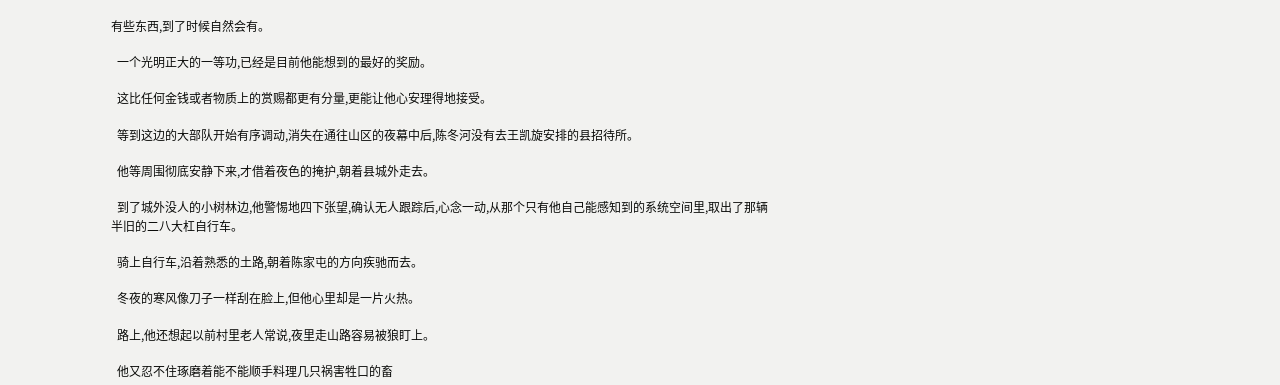有些东西,到了时候自然会有。

  一个光明正大的一等功,已经是目前他能想到的最好的奖励。

  这比任何金钱或者物质上的赏赐都更有分量,更能让他心安理得地接受。

  等到这边的大部队开始有序调动,消失在通往山区的夜幕中后,陈冬河没有去王凯旋安排的县招待所。

  他等周围彻底安静下来,才借着夜色的掩护,朝着县城外走去。

  到了城外没人的小树林边,他警惕地四下张望,确认无人跟踪后,心念一动,从那个只有他自己能感知到的系统空间里,取出了那辆半旧的二八大杠自行车。

  骑上自行车,沿着熟悉的土路,朝着陈家屯的方向疾驰而去。

  冬夜的寒风像刀子一样刮在脸上,但他心里却是一片火热。

  路上,他还想起以前村里老人常说,夜里走山路容易被狼盯上。

  他又忍不住琢磨着能不能顺手料理几只祸害牲口的畜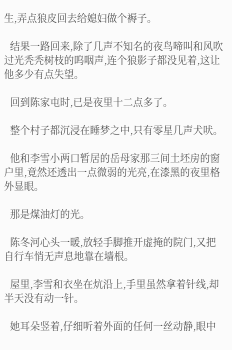生,弄点狼皮回去给媳妇做个褥子。

  结果一路回来,除了几声不知名的夜鸟啼叫和风吹过光秃秃树枝的呜咽声,连个狼影子都没见着,这让他多少有点失望。

  回到陈家屯时,已是夜里十二点多了。

  整个村子都沉浸在睡梦之中,只有零星几声犬吠。

  他和李雪小两口暂居的岳母家那三间土坯房的窗户里,竟然还透出一点微弱的光亮,在漆黑的夜里格外显眼。

  那是煤油灯的光。

  陈冬河心头一暖,放轻手脚推开虚掩的院门,又把自行车悄无声息地靠在墙根。

  屋里,李雪和衣坐在炕沿上,手里虽然拿着针线,却半天没有动一针。

  她耳朵竖着,仔细听着外面的任何一丝动静,眼中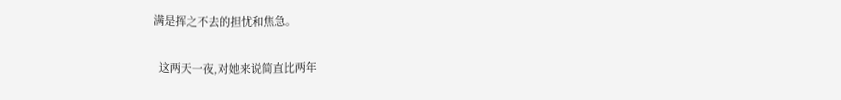满是挥之不去的担忧和焦急。

  这两天一夜,对她来说简直比两年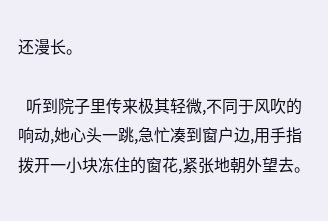还漫长。

  听到院子里传来极其轻微,不同于风吹的响动,她心头一跳,急忙凑到窗户边,用手指拨开一小块冻住的窗花,紧张地朝外望去。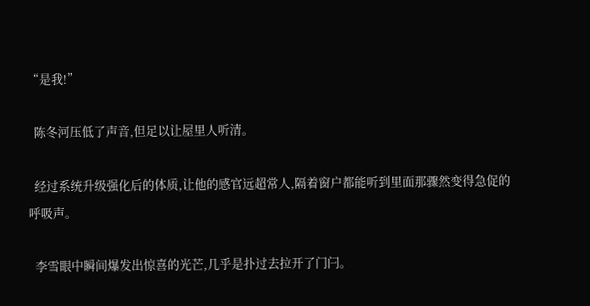“是我!”

  陈冬河压低了声音,但足以让屋里人听清。

  经过系统升级强化后的体质,让他的感官远超常人,隔着窗户都能听到里面那骤然变得急促的呼吸声。

  李雪眼中瞬间爆发出惊喜的光芒,几乎是扑过去拉开了门闩。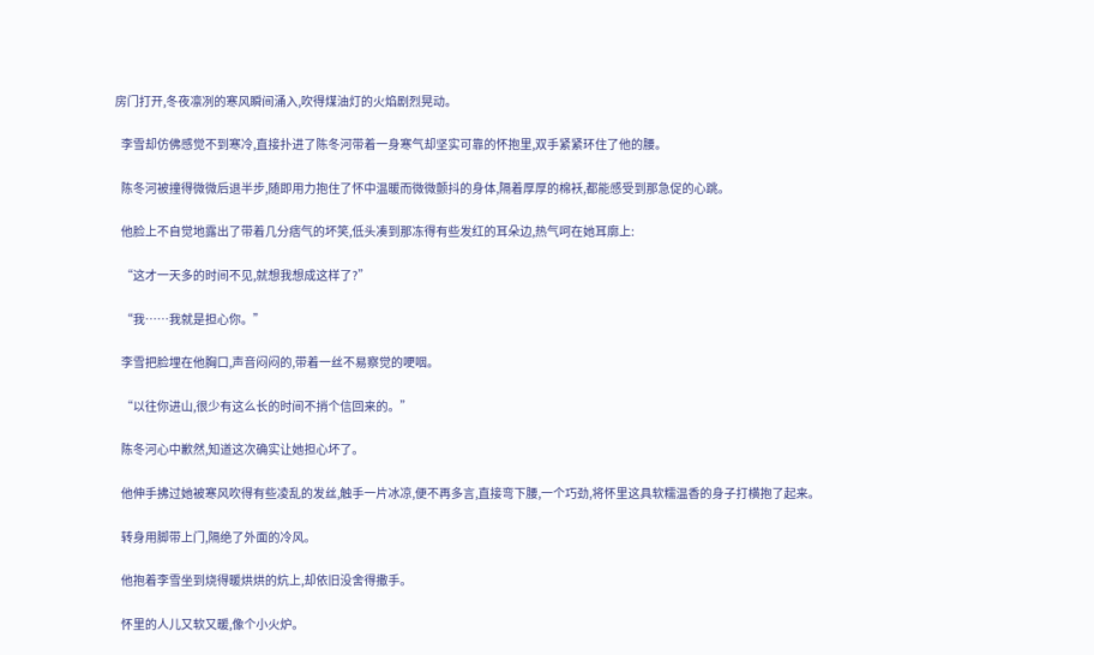房门打开,冬夜凛冽的寒风瞬间涌入,吹得煤油灯的火焰剧烈晃动。

  李雪却仿佛感觉不到寒冷,直接扑进了陈冬河带着一身寒气却坚实可靠的怀抱里,双手紧紧环住了他的腰。

  陈冬河被撞得微微后退半步,随即用力抱住了怀中温暖而微微颤抖的身体,隔着厚厚的棉袄,都能感受到那急促的心跳。

  他脸上不自觉地露出了带着几分痞气的坏笑,低头凑到那冻得有些发红的耳朵边,热气呵在她耳廓上:

  “这才一天多的时间不见,就想我想成这样了?”

  “我……我就是担心你。”

  李雪把脸埋在他胸口,声音闷闷的,带着一丝不易察觉的哽咽。

  “以往你进山,很少有这么长的时间不捎个信回来的。”

  陈冬河心中歉然,知道这次确实让她担心坏了。

  他伸手拂过她被寒风吹得有些凌乱的发丝,触手一片冰凉,便不再多言,直接弯下腰,一个巧劲,将怀里这具软糯温香的身子打横抱了起来。

  转身用脚带上门,隔绝了外面的冷风。

  他抱着李雪坐到烧得暖烘烘的炕上,却依旧没舍得撒手。

  怀里的人儿又软又暖,像个小火炉。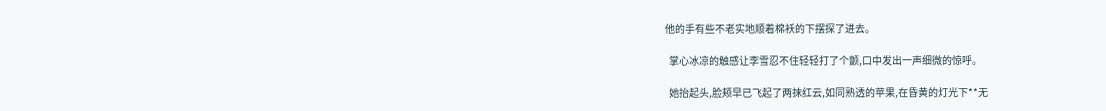他的手有些不老实地顺着棉袄的下摆探了进去。

  掌心冰凉的触感让李雪忍不住轻轻打了个颤,口中发出一声细微的惊呼。

  她抬起头,脸颊早已飞起了两抹红云,如同熟透的苹果,在昏黄的灯光下**无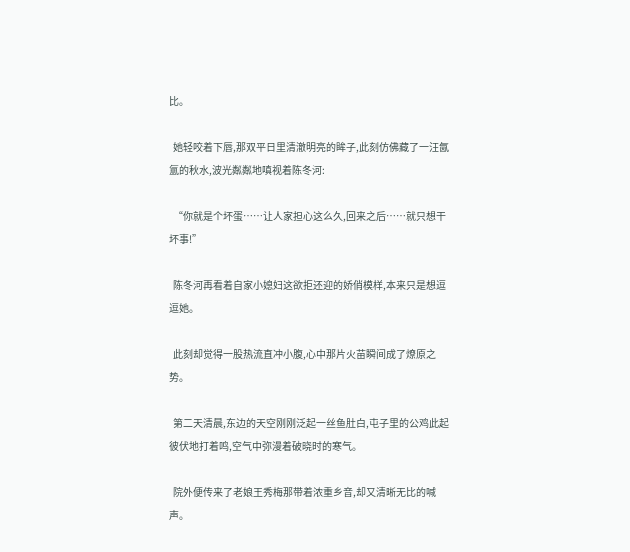比。

  她轻咬着下唇,那双平日里清澈明亮的眸子,此刻仿佛藏了一汪氤氲的秋水,波光粼粼地嗔视着陈冬河:

  “你就是个坏蛋……让人家担心这么久,回来之后……就只想干坏事!”

  陈冬河再看着自家小媳妇这欲拒还迎的娇俏模样,本来只是想逗逗她。

  此刻却觉得一股热流直冲小腹,心中那片火苗瞬间成了燎原之势。

  第二天清晨,东边的天空刚刚泛起一丝鱼肚白,屯子里的公鸡此起彼伏地打着鸣,空气中弥漫着破晓时的寒气。

  院外便传来了老娘王秀梅那带着浓重乡音,却又清晰无比的喊声。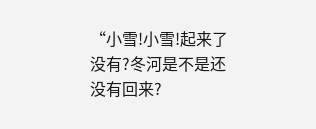“小雪!小雪!起来了没有?冬河是不是还没有回来?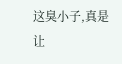这臭小子,真是让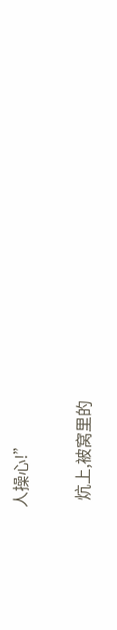人操心!”

  炕上,被窝里的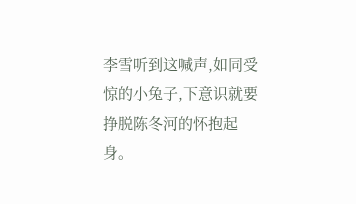李雪听到这喊声,如同受惊的小兔子,下意识就要挣脱陈冬河的怀抱起身。